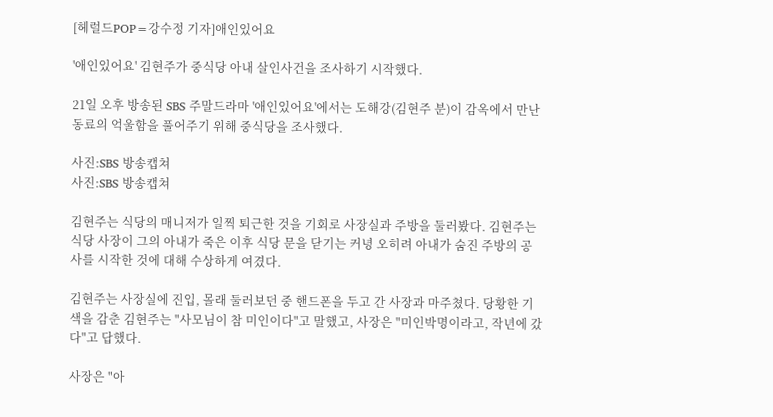[헤럴드POP=강수정 기자]애인있어요

'애인있어요' 김현주가 중식당 아내 살인사건을 조사하기 시작했다.

21일 오후 방송된 SBS 주말드라마 '애인있어요'에서는 도해강(김현주 분)이 감옥에서 만난 동료의 억울함을 풀어주기 위해 중식당을 조사했다.

사진:SBS 방송캡쳐
사진:SBS 방송캡쳐

김현주는 식당의 매니저가 일찍 퇴근한 것을 기회로 사장실과 주방을 둘러봤다. 김현주는 식당 사장이 그의 아내가 죽은 이후 식당 문을 닫기는 커녕 오히려 아내가 숨진 주방의 공사를 시작한 것에 대해 수상하게 여겼다.

김현주는 사장실에 진입, 몰래 둘러보던 중 핸드폰을 두고 간 사장과 마주쳤다. 당황한 기색을 감춘 김현주는 "사모님이 참 미인이다"고 말했고, 사장은 "미인박명이라고, 작년에 갔다"고 답했다.

사장은 "아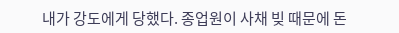내가 강도에게 당했다. 종업원이 사채 빚 때문에 돈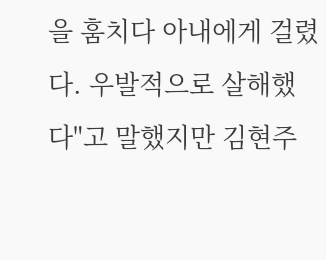을 훔치다 아내에게 걸렸다. 우발적으로 살해했다"고 말했지만 김현주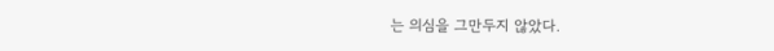는 의심을 그만두지 않았다.